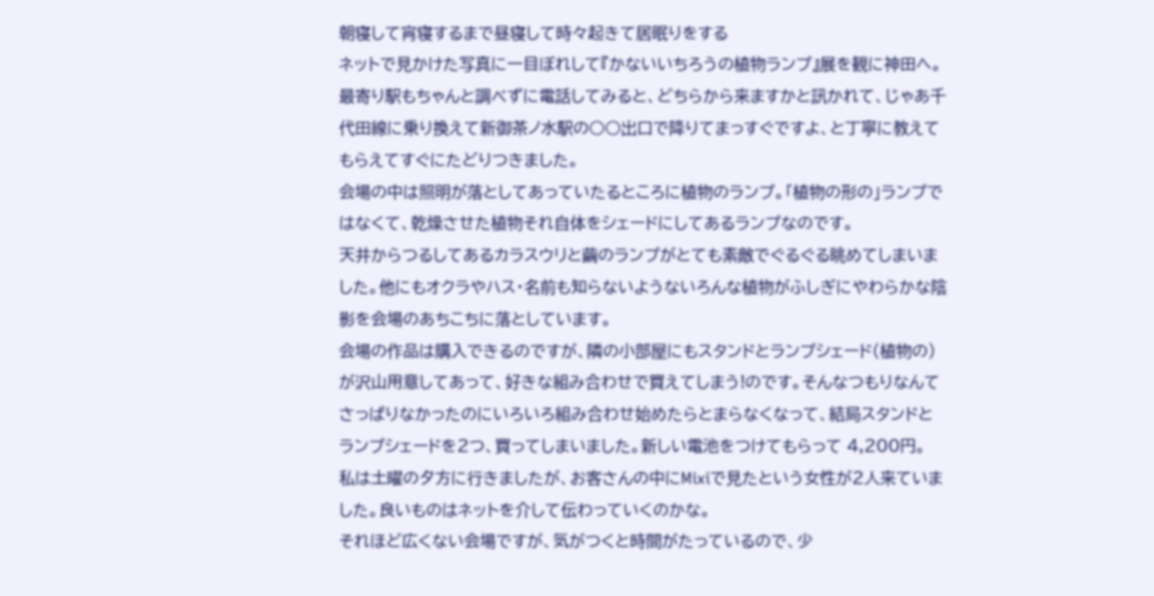朝寝して宵寝するまで昼寝して時々起きて居眠りをする
ネットで見かけた写真に一目ぼれして『かないいちろうの植物ランプ』展を観に神田へ。最寄り駅もちゃんと調べずに電話してみると、どちらから来ますかと訊かれて、じゃあ千代田線に乗り換えて新御茶ノ水駅の○○出口で降りてまっすぐですよ、と丁寧に教えてもらえてすぐにたどりつきました。
会場の中は照明が落としてあっていたるところに植物のランプ。「植物の形の」ランプではなくて、乾燥させた植物それ自体をシェードにしてあるランプなのです。
天井からつるしてあるカラスウリと繭のランプがとても素敵でぐるぐる眺めてしまいました。他にもオクラやハス・名前も知らないようないろんな植物がふしぎにやわらかな陰影を会場のあちこちに落としています。
会場の作品は購入できるのですが、隣の小部屋にもスタンドとランプシェード(植物の)が沢山用意してあって、好きな組み合わせで買えてしまう!のです。そんなつもりなんてさっぱりなかったのにいろいろ組み合わせ始めたらとまらなくなって、結局スタンドとランプシェードを2つ、買ってしまいました。新しい電池をつけてもらって 4,200円。
私は土曜の夕方に行きましたが、お客さんの中にMixiで見たという女性が2人来ていました。良いものはネットを介して伝わっていくのかな。
それほど広くない会場ですが、気がつくと時間がたっているので、少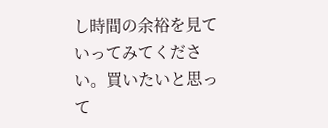し時間の余裕を見ていってみてください。買いたいと思って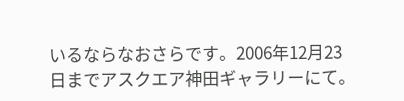いるならなおさらです。2006年12月23日までアスクエア神田ギャラリーにて。